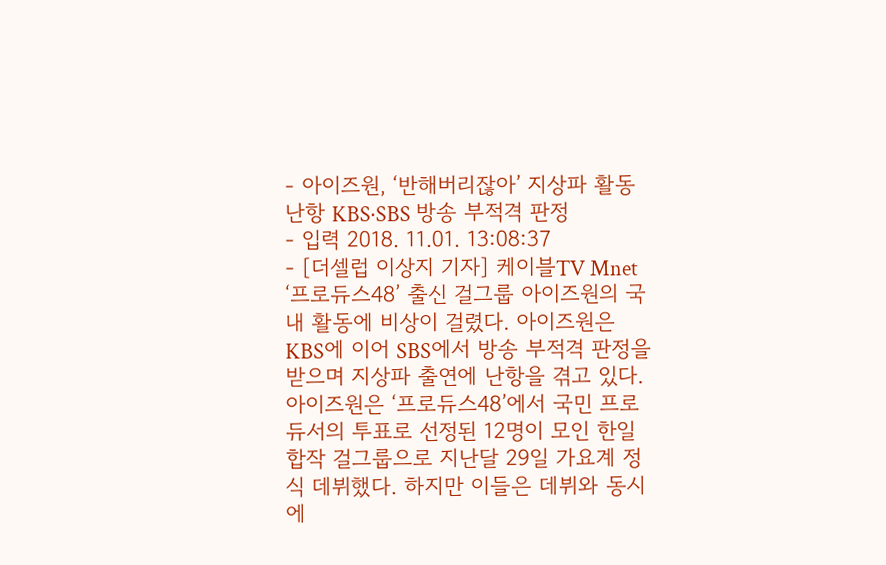- 아이즈원, ‘반해버리잖아’ 지상파 활동 난항 KBS·SBS 방송 부적격 판정
- 입력 2018. 11.01. 13:08:37
- [더셀럽 이상지 기자] 케이블TV Mnet ‘프로듀스48’ 출신 걸그룹 아이즈원의 국내 활동에 비상이 걸렸다. 아이즈원은 KBS에 이어 SBS에서 방송 부적격 판정을 받으며 지상파 출연에 난항을 겪고 있다.
아이즈원은 ‘프로듀스48’에서 국민 프로듀서의 투표로 선정된 12명이 모인 한일 합작 걸그룹으로 지난달 29일 가요계 정식 데뷔했다. 하지만 이들은 데뷔와 동시에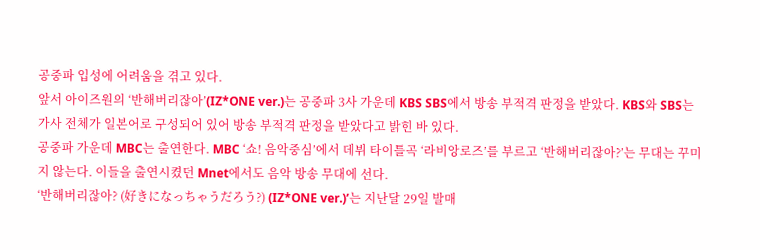공중파 입성에 어려움을 겪고 있다.
앞서 아이즈원의 ‘반해버리잖아’(IZ*ONE ver.)는 공중파 3사 가운데 KBS SBS에서 방송 부적격 판정을 받았다. KBS와 SBS는 가사 전체가 일본어로 구성되어 있어 방송 부적격 판정을 받았다고 밝힌 바 있다.
공중파 가운데 MBC는 출연한다. MBC ‘쇼! 음악중심’에서 데뷔 타이틀곡 ‘라비앙로즈’를 부르고 ‘반해버리잖아?’는 무대는 꾸미지 않는다. 이들을 출연시켰던 Mnet에서도 음악 방송 무대에 선다.
‘반해버리잖아? (好きになっちゃうだろう?) (IZ*ONE ver.)’는 지난달 29일 발매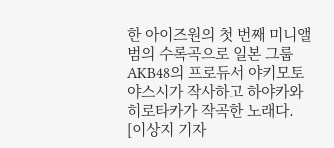한 아이즈원의 첫 번째 미니앨범의 수록곡으로 일본 그룹 AKB48의 프로듀서 야키모토 야스시가 작사하고 하야카와 히로타카가 작곡한 노래다.
[이상지 기자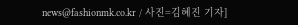news@fashionmk.co.kr / 사진=김혜진 기자]